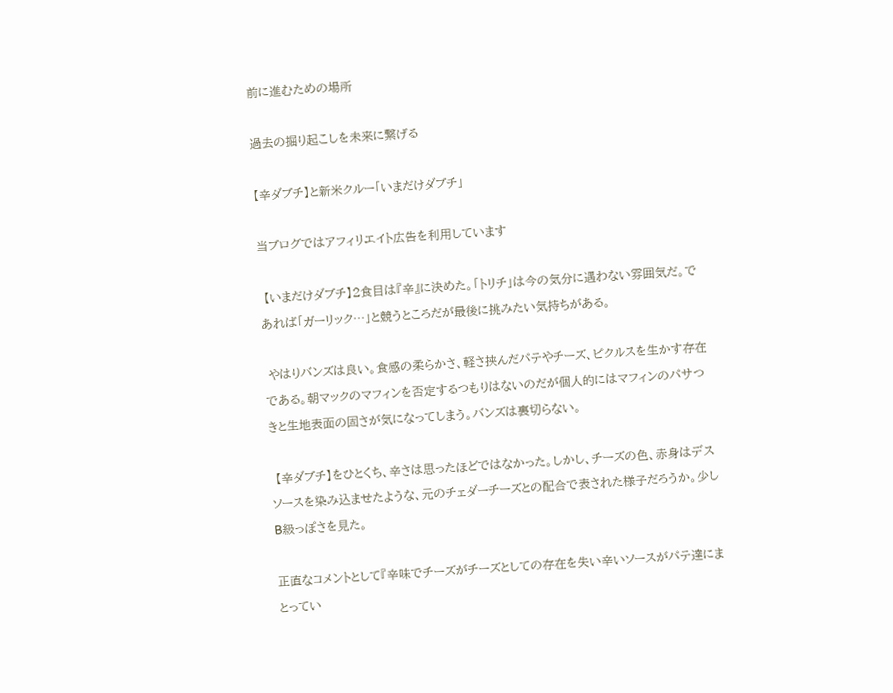前に進むための場所

過去の掘り起こしを未来に繋げる

【辛ダブチ】と新米クルー「いまだけダブチ」

当ブログではアフィリエイト広告を利用しています

 【いまだけダブチ】2食目は『辛』に決めた。「トリチ」は今の気分に遇わない雰囲気だ。であれば「ガーリック…」と競うところだが最後に挑みたい気持ちがある。

 やはりバンズは良い。食感の柔らかさ、軽さ挟んだパテやチーズ、ピクルスを生かす存在である。朝マックのマフィンを否定するつもりはないのだが個人的にはマフィンのパサつきと生地表面の固さが気になってしまう。バンズは裏切らない。

 【辛ダブチ】をひとくち、辛さは思ったほどではなかった。しかし、チーズの色、赤身はデスソースを染み込ませたような、元のチェダーチーズとの配合で表された様子だろうか。少しB級っぽさを見た。

正直なコメントとして『辛味でチーズがチーズとしての存在を失い辛いソースがパテ達にまとってい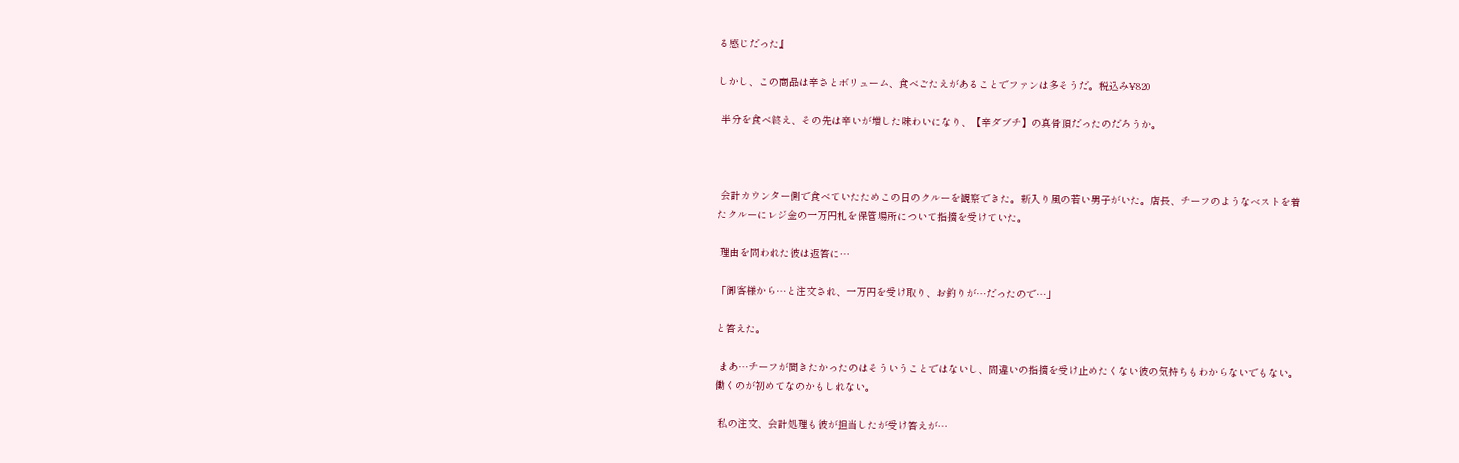る感じだった』

しかし、この商品は辛さとボリューム、食べごたえがあることでファンは多そうだ。税込み¥820

 半分を食べ終え、その先は辛いが増した味わいになり、【辛ダブチ】の真骨頂だったのだろうか。



 会計カウンター側で食べていたためこの日のクルーを観察できた。新入り風の若い男子がいた。店長、チーフのようなベストを着たクルーにレジ金の一万円札を保管場所について指摘を受けていた。

 理由を問われた彼は返答に…

「御客様から…と注文され、一万円を受け取り、お釣りが…だったので…」

と答えた。

 まあ…チーフが聞きたかったのはそういうことではないし、間違いの指摘を受け止めたくない彼の気持ちもわからないでもない。働くのが初めてなのかもしれない。

 私の注文、会計処理も彼が担当したが受け答えが…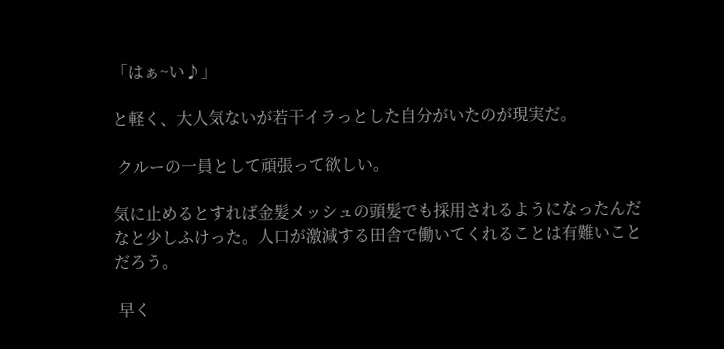「はぁ~い♪」

と軽く、大人気ないが若干イラっとした自分がいたのが現実だ。

 クルーの一員として頑張って欲しい。

気に止めるとすれば金髪メッシュの頭髪でも採用されるようになったんだなと少しふけった。人口が激減する田舎で働いてくれることは有難いことだろう。

 早く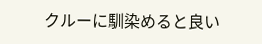クルーに馴染めると良い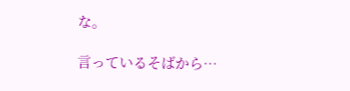な。

言っているそばから…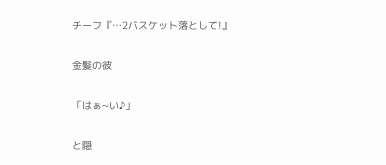チーフ『…2バスケット落として!』

金髪の彼

「はぁ~い♪」

と隠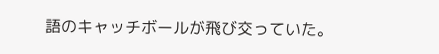語のキャッチボールが飛び交っていた。